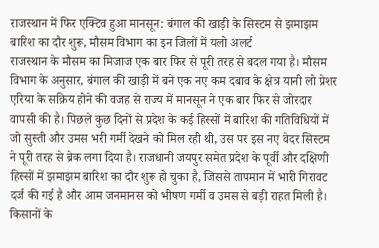राजस्थान में फिर एक्टिव हुआ मानसून: बंगाल की खाड़ी के सिस्टम से झमाझम बारिश का दौर शुरू, मौसम विभाग का इन जिलों में यलो अलर्ट
राजस्थान के मौसम का मिजाज एक बार फिर से पूरी तरह से बदल गया है। मौसम विभाग के अनुसार, बंगाल की खाड़ी में बने एक नए कम दबाव के क्षेत्र यानी लो प्रेशर एरिया के सक्रिय होने की वजह से राज्य में मानसून ने एक बार फिर से जोरदार वापसी की है। पिछले कुछ दिनों से प्रदेश के कई हिस्सों में बारिश की गतिविधियों में जो सुस्ती और उमस भरी गर्मी देखने को मिल रही थी, उस पर इस नए वेदर सिस्टम ने पूरी तरह से ब्रेक लगा दिया है। राजधानी जयपुर समेत प्रदेश के पूर्वी और दक्षिणी हिस्सों में झमाझम बारिश का दौर शुरू हो चुका है, जिससे तापमान में भारी गिरावट दर्ज की गई है और आम जनमानस को भीषण गर्मी व उमस से बड़ी राहत मिली है। किसानों के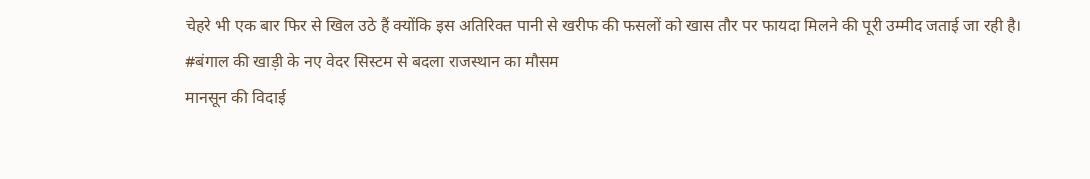चेहरे भी एक बार फिर से खिल उठे हैं क्योंकि इस अतिरिक्त पानी से खरीफ की फसलों को खास तौर पर फायदा मिलने की पूरी उम्मीद जताई जा रही है।
#बंगाल की खाड़ी के नए वेदर सिस्टम से बदला राजस्थान का मौसम
मानसून की विदाई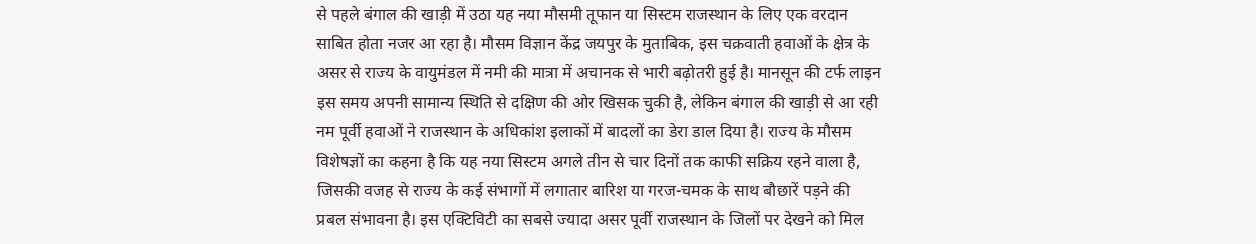से पहले बंगाल की खाड़ी में उठा यह नया मौसमी तूफान या सिस्टम राजस्थान के लिए एक वरदान साबित होता नजर आ रहा है। मौसम विज्ञान केंद्र जयपुर के मुताबिक, इस चक्रवाती हवाओं के क्षेत्र के असर से राज्य के वायुमंडल में नमी की मात्रा में अचानक से भारी बढ़ोतरी हुई है। मानसून की टर्फ लाइन इस समय अपनी सामान्य स्थिति से दक्षिण की ओर खिसक चुकी है, लेकिन बंगाल की खाड़ी से आ रही नम पूर्वी हवाओं ने राजस्थान के अधिकांश इलाकों में बादलों का डेरा डाल दिया है। राज्य के मौसम विशेषज्ञों का कहना है कि यह नया सिस्टम अगले तीन से चार दिनों तक काफी सक्रिय रहने वाला है, जिसकी वजह से राज्य के कई संभागों में लगातार बारिश या गरज-चमक के साथ बौछारें पड़ने की प्रबल संभावना है। इस एक्टिविटी का सबसे ज्यादा असर पूर्वी राजस्थान के जिलों पर देखने को मिल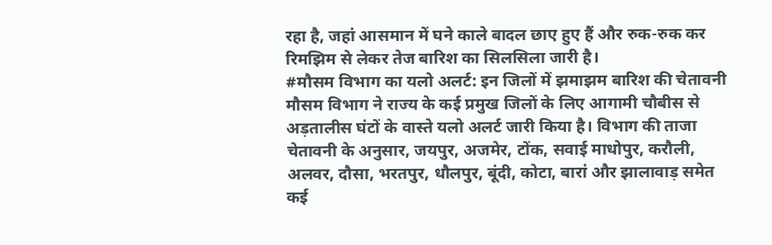रहा है, जहां आसमान में घने काले बादल छाए हुए हैं और रुक-रुक कर रिमझिम से लेकर तेज बारिश का सिलसिला जारी है।
#मौसम विभाग का यलो अलर्ट: इन जिलों में झमाझम बारिश की चेतावनी
मौसम विभाग ने राज्य के कई प्रमुख जिलों के लिए आगामी चौबीस से अड़तालीस घंटों के वास्ते यलो अलर्ट जारी किया है। विभाग की ताजा चेतावनी के अनुसार, जयपुर, अजमेर, टोंक, सवाई माधोपुर, करौली, अलवर, दौसा, भरतपुर, धौलपुर, बूंदी, कोटा, बारां और झालावाड़ समेत कई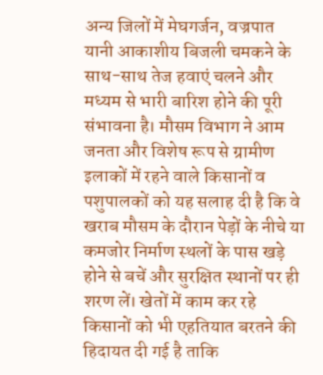अन्य जिलों में मेघगर्जन, वज्रपात यानी आकाशीय बिजली चमकने के साथ-साथ तेज हवाएं चलने और मध्यम से भारी बारिश होने की पूरी संभावना है। मौसम विभाग ने आम जनता और विशेष रूप से ग्रामीण इलाकों में रहने वाले किसानों व पशुपालकों को यह सलाह दी है कि वे खराब मौसम के दौरान पेड़ों के नीचे या कमजोर निर्माण स्थलों के पास खड़े होने से बचें और सुरक्षित स्थानों पर ही शरण लें। खेतों में काम कर रहे किसानों को भी एहतियात बरतने की हिदायत दी गई है ताकि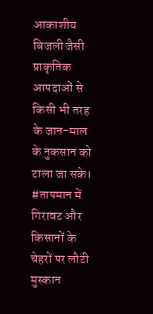आकाशीय बिजली जैसी प्राकृतिक आपदाओं से किसी भी तरह के जान-माल के नुकसान को टाला जा सके।
#तापमान में गिरावट और किसानों के चेहरों पर लौटी मुस्कान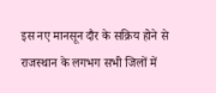इस नए मानसून दौर के सक्रिय होने से राजस्थान के लगभग सभी जिलों में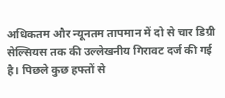अधिकतम और न्यूनतम तापमान में दो से चार डिग्री सेल्सियस तक की उल्लेखनीय गिरावट दर्ज की गई है। पिछले कुछ हफ्तों से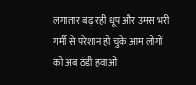लगातार बढ़ रही धूप और उमस भरी गर्मी से परेशान हो चुके आम लोगों को अब ठंडी हवाओं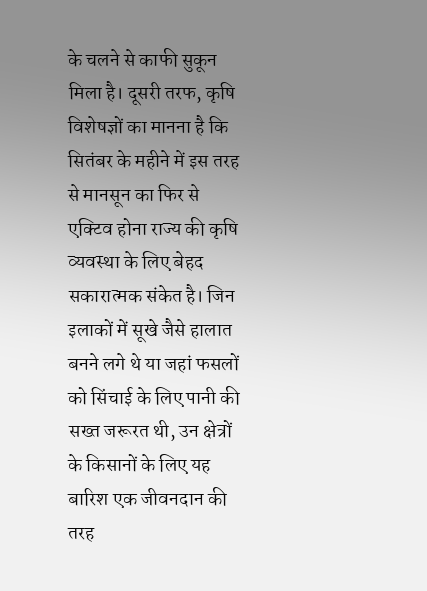के चलने से काफी सुकून मिला है। दूसरी तरफ, कृषि विशेषज्ञों का मानना है कि सितंबर के महीने में इस तरह से मानसून का फिर से एक्टिव होना राज्य की कृषि व्यवस्था के लिए बेहद सकारात्मक संकेत है। जिन इलाकों में सूखे जैसे हालात बनने लगे थे या जहां फसलों को सिंचाई के लिए पानी की सख्त जरूरत थी, उन क्षेत्रों के किसानों के लिए यह बारिश एक जीवनदान की तरह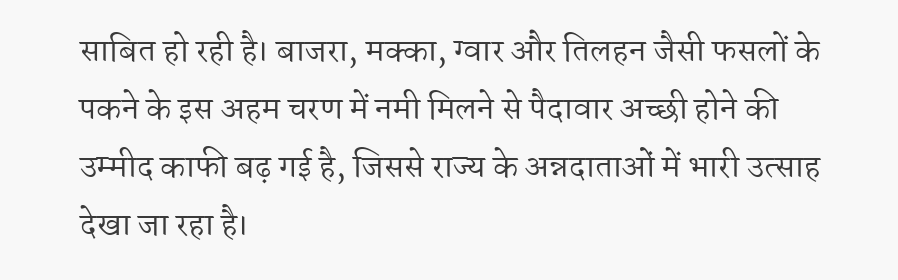साबित हो रही है। बाजरा, मक्का, ग्वार और तिलहन जैसी फसलों के पकने के इस अहम चरण में नमी मिलने से पैदावार अच्छी होने की उम्मीद काफी बढ़ गई है, जिससे राज्य के अन्नदाताओं में भारी उत्साह देखा जा रहा है।